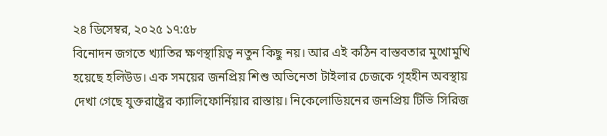২৪ ডিসেম্বর, ২০২৫ ১৭:৫৮
বিনোদন জগতে খ্যাতির ক্ষণস্থায়িত্ব নতুন কিছু নয়। আর এই কঠিন বাস্তবতার মুখোমুখি হয়েছে হলিউড। এক সময়ের জনপ্রিয় শিশু অভিনেতা টাইলার চেজকে গৃহহীন অবস্থায় দেখা গেছে যুক্তরাষ্ট্রের ক্যালিফোর্নিয়ার রাস্তায়। নিকেলোডিয়নের জনপ্রিয় টিভি সিরিজ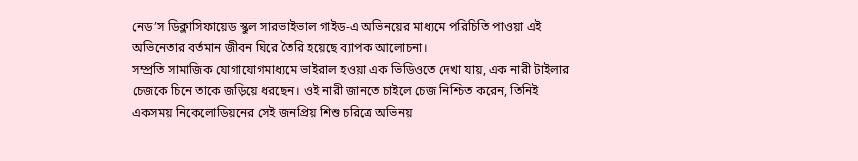নেড’স ডিক্লাসিফায়েড স্কুল সারভাইভাল গাইড-এ অভিনয়ের মাধ্যমে পরিচিতি পাওয়া এই অভিনেতার বর্তমান জীবন ঘিরে তৈরি হয়েছে ব্যাপক আলোচনা।
সম্প্রতি সামাজিক যোগাযোগমাধ্যমে ভাইরাল হওয়া এক ভিডিওতে দেখা যায়, এক নারী টাইলার চেজকে চিনে তাকে জড়িয়ে ধরছেন। ওই নারী জানতে চাইলে চেজ নিশ্চিত করেন, তিনিই একসময় নিকেলোডিয়নের সেই জনপ্রিয় শিশু চরিত্রে অভিনয়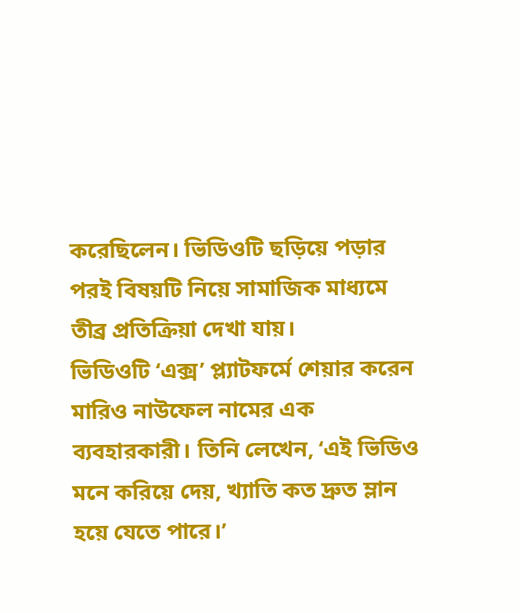করেছিলেন। ভিডিওটি ছড়িয়ে পড়ার পরই বিষয়টি নিয়ে সামাজিক মাধ্যমে তীব্র প্রতিক্রিয়া দেখা যায়।
ভিডিওটি ‘এক্স’ প্ল্যাটফর্মে শেয়ার করেন মারিও নাউফেল নামের এক ব্যবহারকারী। তিনি লেখেন, ‘এই ভিডিও মনে করিয়ে দেয়, খ্যাতি কত দ্রুত ম্লান হয়ে যেতে পারে।’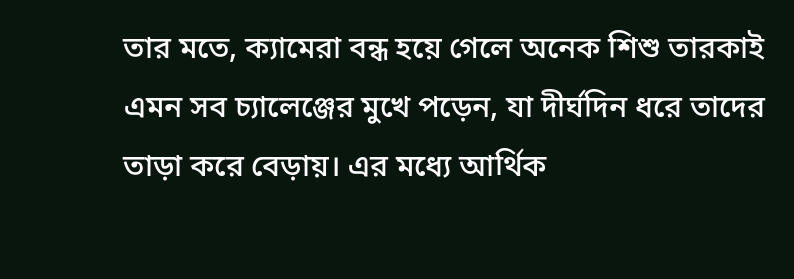তার মতে, ক্যামেরা বন্ধ হয়ে গেলে অনেক শিশু তারকাই এমন সব চ্যালেঞ্জের মুখে পড়েন, যা দীর্ঘদিন ধরে তাদের তাড়া করে বেড়ায়। এর মধ্যে আর্থিক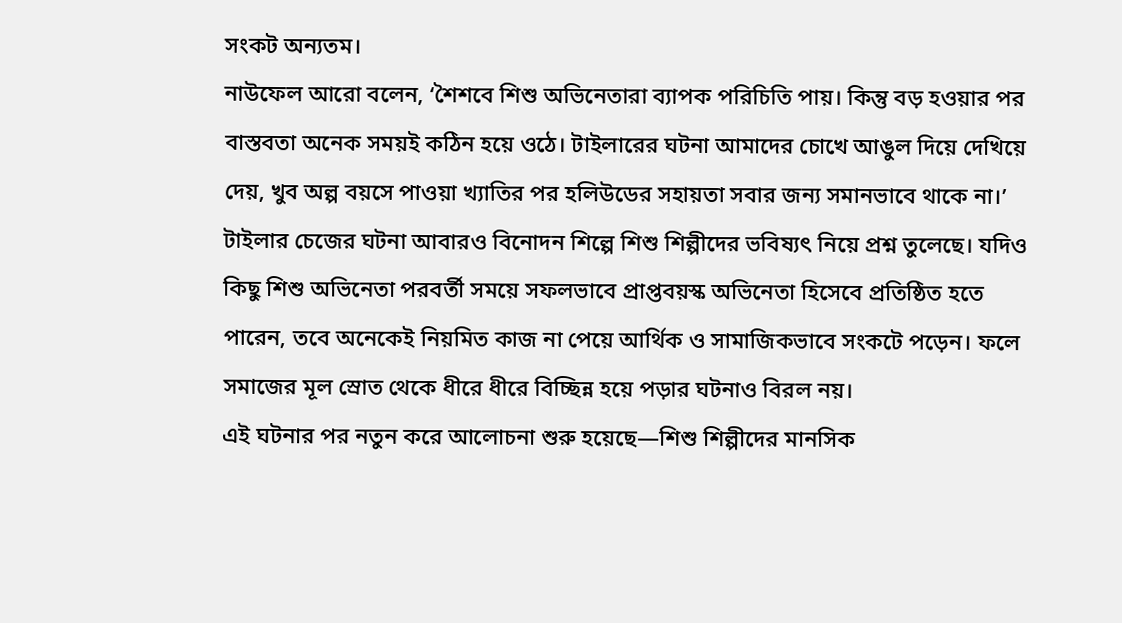সংকট অন্যতম।
নাউফেল আরো বলেন, ‘শৈশবে শিশু অভিনেতারা ব্যাপক পরিচিতি পায়। কিন্তু বড় হওয়ার পর বাস্তবতা অনেক সময়ই কঠিন হয়ে ওঠে। টাইলারের ঘটনা আমাদের চোখে আঙুল দিয়ে দেখিয়ে দেয়, খুব অল্প বয়সে পাওয়া খ্যাতির পর হলিউডের সহায়তা সবার জন্য সমানভাবে থাকে না।’
টাইলার চেজের ঘটনা আবারও বিনোদন শিল্পে শিশু শিল্পীদের ভবিষ্যৎ নিয়ে প্রশ্ন তুলেছে। যদিও কিছু শিশু অভিনেতা পরবর্তী সময়ে সফলভাবে প্রাপ্তবয়স্ক অভিনেতা হিসেবে প্রতিষ্ঠিত হতে পারেন, তবে অনেকেই নিয়মিত কাজ না পেয়ে আর্থিক ও সামাজিকভাবে সংকটে পড়েন। ফলে সমাজের মূল স্রোত থেকে ধীরে ধীরে বিচ্ছিন্ন হয়ে পড়ার ঘটনাও বিরল নয়।
এই ঘটনার পর নতুন করে আলোচনা শুরু হয়েছে—শিশু শিল্পীদের মানসিক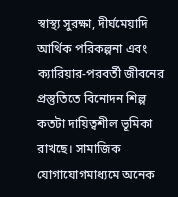স্বাস্থ্য সুরক্ষা, দীর্ঘমেয়াদি আর্থিক পরিকল্পনা এবং ক্যারিয়ার-পরবর্তী জীবনের প্রস্তুতিতে বিনোদন শিল্প কতটা দায়িত্বশীল ভূমিকা রাখছে। সামাজিক যোগাযোগমাধ্যমে অনেক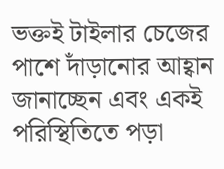ভক্তই টাইলার চেজের পাশে দাঁড়ানোর আহ্বান জানাচ্ছেন এবং একই পরিস্থিতিতে পড়া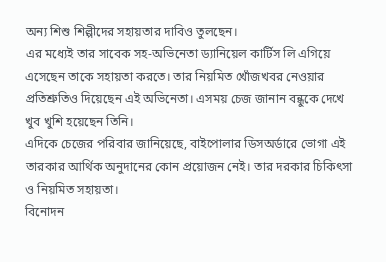অন্য শিশু শিল্পীদের সহায়তার দাবিও তুলছেন।
এর মধ্যেই তার সাবেক সহ-অভিনেতা ড্যানিয়েল কার্টিস লি এগিয়ে এসেছেন তাকে সহায়তা করতে। তার নিয়মিত খোঁজখবর নেওয়ার প্রতিশ্রুতিও দিয়েছেন এই অভিনেতা। এসময় চেজ জানান বন্ধুকে দেখে খুব খুশি হয়েছেন তিনি।
এদিকে চেজের পরিবার জানিয়েছে, বাইপোলার ডিসঅর্ডারে ভোগা এই তারকার আর্থিক অনুদানের কোন প্রয়োজন নেই। তার দরকার চিকিৎসা ও নিয়মিত সহায়তা।
বিনোদন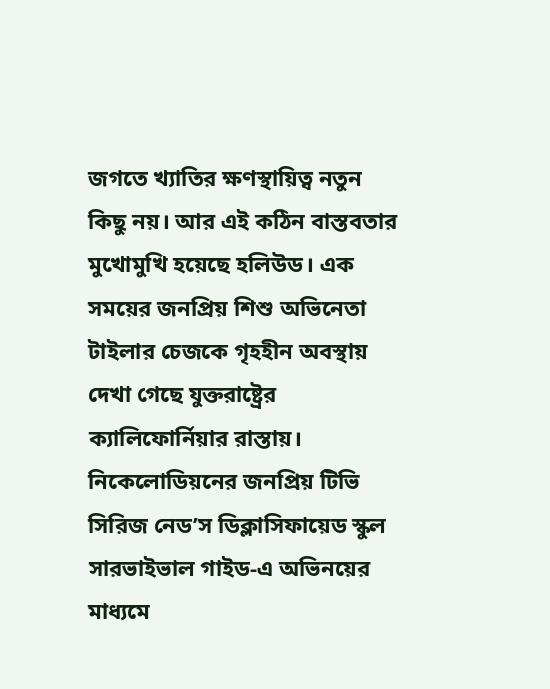জগতে খ্যাতির ক্ষণস্থায়িত্ব নতুন কিছু নয়। আর এই কঠিন বাস্তবতার মুখোমুখি হয়েছে হলিউড। এক সময়ের জনপ্রিয় শিশু অভিনেতা টাইলার চেজকে গৃহহীন অবস্থায় দেখা গেছে যুক্তরাষ্ট্রের ক্যালিফোর্নিয়ার রাস্তায়। নিকেলোডিয়নের জনপ্রিয় টিভি সিরিজ নেড’স ডিক্লাসিফায়েড স্কুল সারভাইভাল গাইড-এ অভিনয়ের মাধ্যমে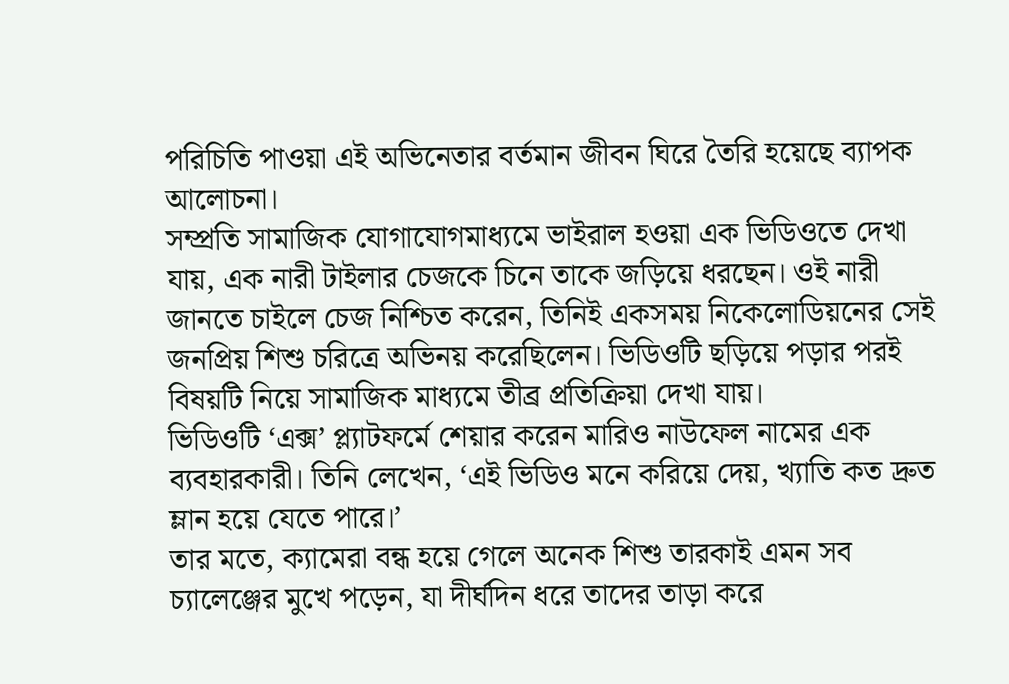পরিচিতি পাওয়া এই অভিনেতার বর্তমান জীবন ঘিরে তৈরি হয়েছে ব্যাপক আলোচনা।
সম্প্রতি সামাজিক যোগাযোগমাধ্যমে ভাইরাল হওয়া এক ভিডিওতে দেখা যায়, এক নারী টাইলার চেজকে চিনে তাকে জড়িয়ে ধরছেন। ওই নারী জানতে চাইলে চেজ নিশ্চিত করেন, তিনিই একসময় নিকেলোডিয়নের সেই জনপ্রিয় শিশু চরিত্রে অভিনয় করেছিলেন। ভিডিওটি ছড়িয়ে পড়ার পরই বিষয়টি নিয়ে সামাজিক মাধ্যমে তীব্র প্রতিক্রিয়া দেখা যায়।
ভিডিওটি ‘এক্স’ প্ল্যাটফর্মে শেয়ার করেন মারিও নাউফেল নামের এক ব্যবহারকারী। তিনি লেখেন, ‘এই ভিডিও মনে করিয়ে দেয়, খ্যাতি কত দ্রুত ম্লান হয়ে যেতে পারে।’
তার মতে, ক্যামেরা বন্ধ হয়ে গেলে অনেক শিশু তারকাই এমন সব চ্যালেঞ্জের মুখে পড়েন, যা দীর্ঘদিন ধরে তাদের তাড়া করে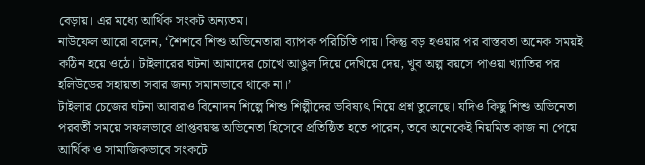বেড়ায়। এর মধ্যে আর্থিক সংকট অন্যতম।
নাউফেল আরো বলেন, ‘শৈশবে শিশু অভিনেতারা ব্যাপক পরিচিতি পায়। কিন্তু বড় হওয়ার পর বাস্তবতা অনেক সময়ই কঠিন হয়ে ওঠে। টাইলারের ঘটনা আমাদের চোখে আঙুল দিয়ে দেখিয়ে দেয়, খুব অল্প বয়সে পাওয়া খ্যাতির পর হলিউডের সহায়তা সবার জন্য সমানভাবে থাকে না।’
টাইলার চেজের ঘটনা আবারও বিনোদন শিল্পে শিশু শিল্পীদের ভবিষ্যৎ নিয়ে প্রশ্ন তুলেছে। যদিও কিছু শিশু অভিনেতা পরবর্তী সময়ে সফলভাবে প্রাপ্তবয়স্ক অভিনেতা হিসেবে প্রতিষ্ঠিত হতে পারেন, তবে অনেকেই নিয়মিত কাজ না পেয়ে আর্থিক ও সামাজিকভাবে সংকটে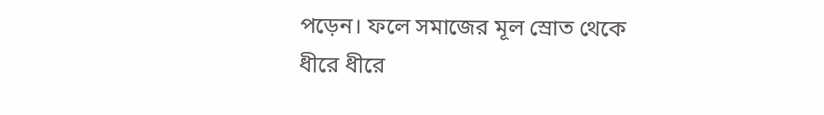পড়েন। ফলে সমাজের মূল স্রোত থেকে ধীরে ধীরে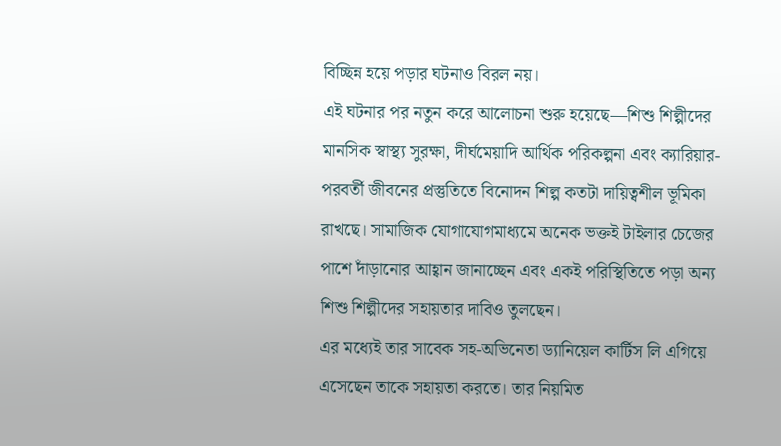বিচ্ছিন্ন হয়ে পড়ার ঘটনাও বিরল নয়।
এই ঘটনার পর নতুন করে আলোচনা শুরু হয়েছে—শিশু শিল্পীদের মানসিক স্বাস্থ্য সুরক্ষা, দীর্ঘমেয়াদি আর্থিক পরিকল্পনা এবং ক্যারিয়ার-পরবর্তী জীবনের প্রস্তুতিতে বিনোদন শিল্প কতটা দায়িত্বশীল ভূমিকা রাখছে। সামাজিক যোগাযোগমাধ্যমে অনেক ভক্তই টাইলার চেজের পাশে দাঁড়ানোর আহ্বান জানাচ্ছেন এবং একই পরিস্থিতিতে পড়া অন্য শিশু শিল্পীদের সহায়তার দাবিও তুলছেন।
এর মধ্যেই তার সাবেক সহ-অভিনেতা ড্যানিয়েল কার্টিস লি এগিয়ে এসেছেন তাকে সহায়তা করতে। তার নিয়মিত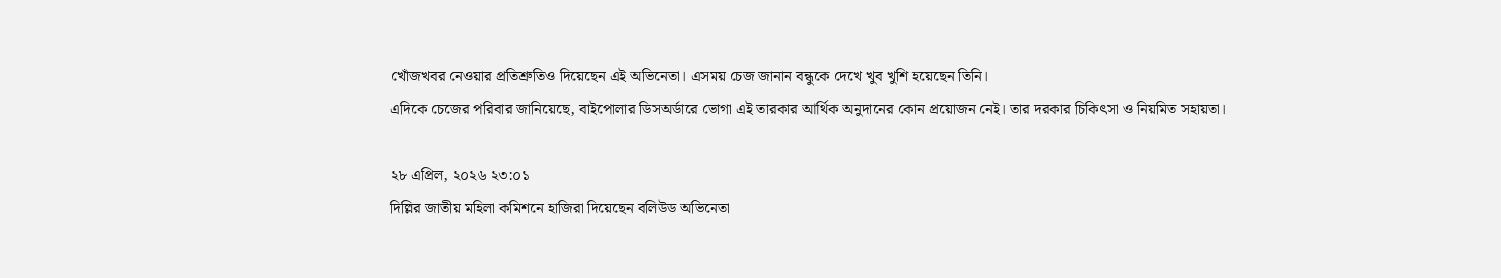খোঁজখবর নেওয়ার প্রতিশ্রুতিও দিয়েছেন এই অভিনেতা। এসময় চেজ জানান বন্ধুকে দেখে খুব খুশি হয়েছেন তিনি।
এদিকে চেজের পরিবার জানিয়েছে, বাইপোলার ডিসঅর্ডারে ভোগা এই তারকার আর্থিক অনুদানের কোন প্রয়োজন নেই। তার দরকার চিকিৎসা ও নিয়মিত সহায়তা।

২৮ এপ্রিল, ২০২৬ ২৩:০১
দিল্লির জাতীয় মহিলা কমিশনে হাজিরা দিয়েছেন বলিউড অভিনেতা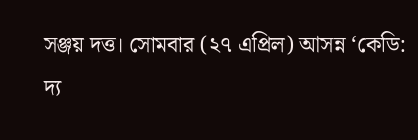সঞ্জয় দত্ত। সোমবার (২৭ এপ্রিল) আসন্ন ‘কেডি: দ্য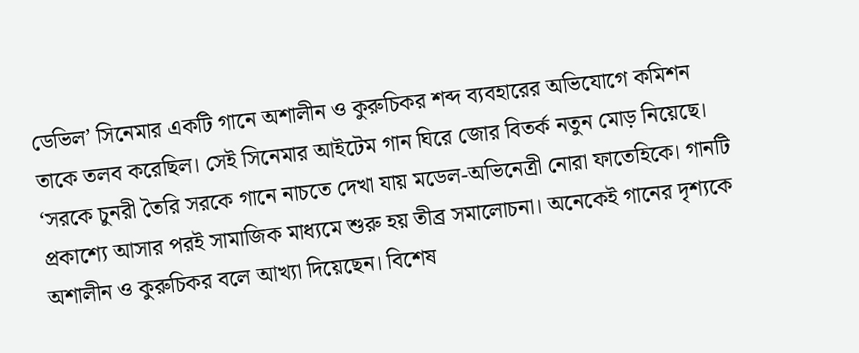ডেভিল’ সিনেমার একটি গানে অশালীন ও কুরুচিকর শব্দ ব্যবহারের অভিযোগে কমিশন তাকে তলব করেছিল। সেই সিনেমার আইটেম গান ঘিরে জোর বিতর্ক নতুন মোড় নিয়েছে।
‘সরকে চুনরী তৈরি সরকে গানে নাচতে দেখা যায় মডেল-অভিনেত্রী নোরা ফাতেহিকে। গানটি প্রকাশ্যে আসার পরই সামাজিক মাধ্যমে শুরু হয় তীব্র সমালোচনা। অনেকেই গানের দৃশ্যকে অশালীন ও কুরুচিকর বলে আখ্যা দিয়েছেন। বিশেষ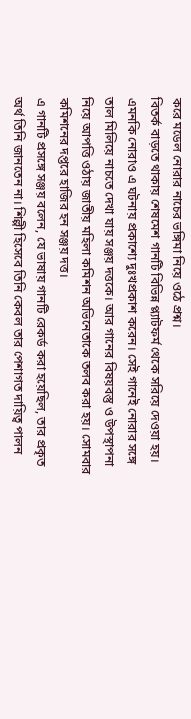করে মডেল নোরার নাচের ভঙ্গিমা নিয়ে ওঠে প্রশ্ন।
বিতর্ক বাড়তে থাকায় শেষমেশ গানটি বিভিন্ন প্ল্যাটফর্ম থেকে সরিয়ে দেওয়া হয়। এমনকি নোরাও এ ঘটনায় প্রকাশ্যে দুঃখপ্রকাশ করেন। সেই গানেই নোরার সঙ্গে তাল মিলিয়ে নাচতে দেখা যায় সঞ্জয় দত্তকে। আর গানের বিষয়বস্তু ও উপস্থাপনা নিয়ে আপত্তি ওঠায় জাতীয় মহিলা কমিশন অভিনেতাকে তলব করা হয়। সোমবার কমিশনের দপ্তরে হাজির হন সঞ্জয় দত্ত।
এ গানটি প্রসঙ্গে সঞ্জয় বলেন, যে ভাষায় গানটি রেকর্ড করা হয়েছিল, তার প্রকৃত অর্থ তিনি জানতেন না। শিল্পী হিসেবে তিনি কেবল তার পেশাগত দায়িত্ব পালন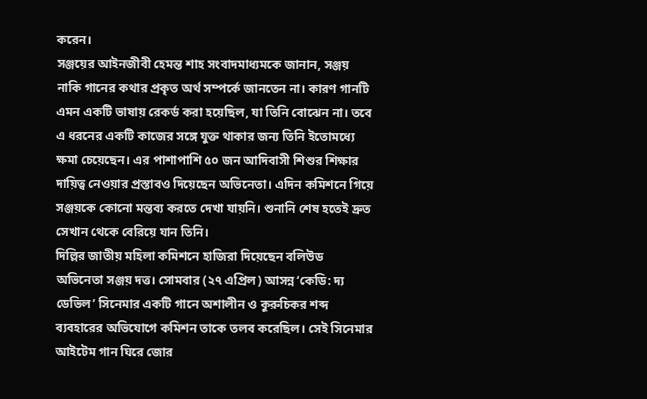করেন।
সঞ্জয়ের আইনজীবী হেমন্ত শাহ সংবাদমাধ্যমকে জানান, সঞ্জয় নাকি গানের কথার প্রকৃত অর্থ সম্পর্কে জানতেন না। কারণ গানটি এমন একটি ভাষায় রেকর্ড করা হয়েছিল, যা তিনি বোঝেন না। তবে এ ধরনের একটি কাজের সঙ্গে যুক্ত থাকার জন্য তিনি ইতোমধ্যে ক্ষমা চেয়েছেন। এর পাশাপাশি ৫০ জন আদিবাসী শিশুর শিক্ষার দায়িত্ব নেওয়ার প্রস্তাবও দিয়েছেন অভিনেতা। এদিন কমিশনে গিয়ে সঞ্জয়কে কোনো মন্তব্য করতে দেখা যায়নি। শুনানি শেষ হতেই দ্রুত সেখান থেকে বেরিয়ে যান তিনি।
দিল্লির জাতীয় মহিলা কমিশনে হাজিরা দিয়েছেন বলিউড অভিনেতা সঞ্জয় দত্ত। সোমবার (২৭ এপ্রিল) আসন্ন ‘কেডি: দ্য ডেভিল’ সিনেমার একটি গানে অশালীন ও কুরুচিকর শব্দ ব্যবহারের অভিযোগে কমিশন তাকে তলব করেছিল। সেই সিনেমার আইটেম গান ঘিরে জোর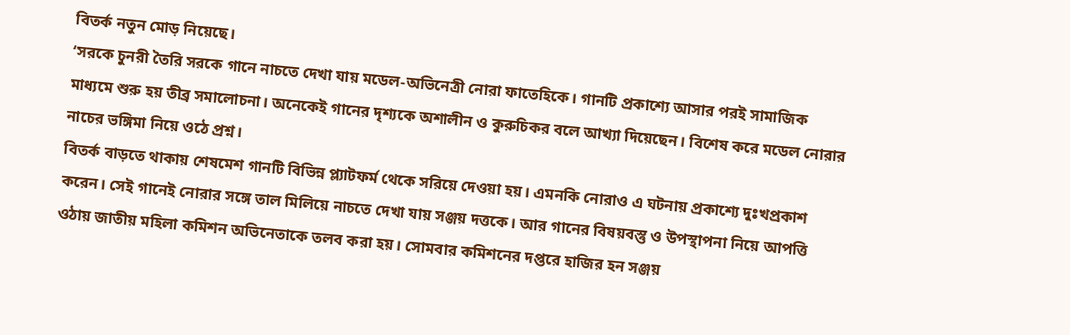বিতর্ক নতুন মোড় নিয়েছে।
‘সরকে চুনরী তৈরি সরকে গানে নাচতে দেখা যায় মডেল-অভিনেত্রী নোরা ফাতেহিকে। গানটি প্রকাশ্যে আসার পরই সামাজিক মাধ্যমে শুরু হয় তীব্র সমালোচনা। অনেকেই গানের দৃশ্যকে অশালীন ও কুরুচিকর বলে আখ্যা দিয়েছেন। বিশেষ করে মডেল নোরার নাচের ভঙ্গিমা নিয়ে ওঠে প্রশ্ন।
বিতর্ক বাড়তে থাকায় শেষমেশ গানটি বিভিন্ন প্ল্যাটফর্ম থেকে সরিয়ে দেওয়া হয়। এমনকি নোরাও এ ঘটনায় প্রকাশ্যে দুঃখপ্রকাশ করেন। সেই গানেই নোরার সঙ্গে তাল মিলিয়ে নাচতে দেখা যায় সঞ্জয় দত্তকে। আর গানের বিষয়বস্তু ও উপস্থাপনা নিয়ে আপত্তি ওঠায় জাতীয় মহিলা কমিশন অভিনেতাকে তলব করা হয়। সোমবার কমিশনের দপ্তরে হাজির হন সঞ্জয়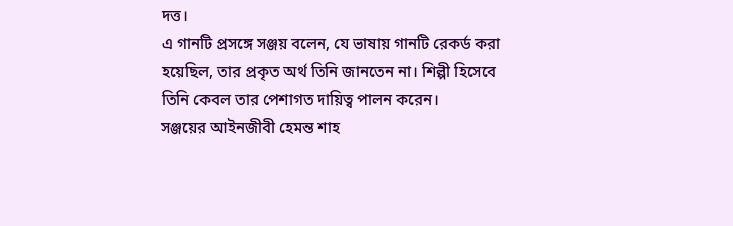দত্ত।
এ গানটি প্রসঙ্গে সঞ্জয় বলেন, যে ভাষায় গানটি রেকর্ড করা হয়েছিল, তার প্রকৃত অর্থ তিনি জানতেন না। শিল্পী হিসেবে তিনি কেবল তার পেশাগত দায়িত্ব পালন করেন।
সঞ্জয়ের আইনজীবী হেমন্ত শাহ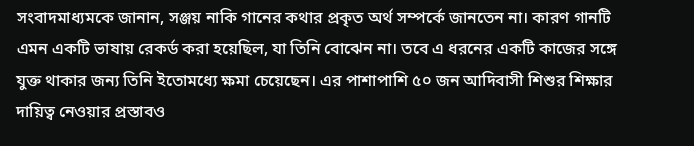সংবাদমাধ্যমকে জানান, সঞ্জয় নাকি গানের কথার প্রকৃত অর্থ সম্পর্কে জানতেন না। কারণ গানটি এমন একটি ভাষায় রেকর্ড করা হয়েছিল, যা তিনি বোঝেন না। তবে এ ধরনের একটি কাজের সঙ্গে যুক্ত থাকার জন্য তিনি ইতোমধ্যে ক্ষমা চেয়েছেন। এর পাশাপাশি ৫০ জন আদিবাসী শিশুর শিক্ষার দায়িত্ব নেওয়ার প্রস্তাবও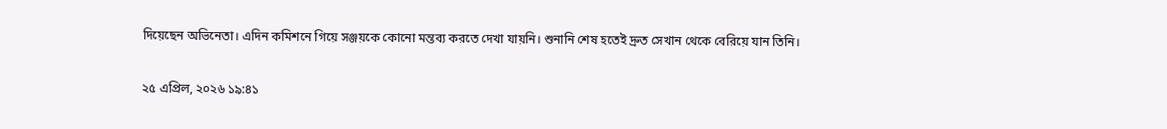দিয়েছেন অভিনেতা। এদিন কমিশনে গিয়ে সঞ্জয়কে কোনো মন্তব্য করতে দেখা যায়নি। শুনানি শেষ হতেই দ্রুত সেখান থেকে বেরিয়ে যান তিনি।

২৫ এপ্রিল, ২০২৬ ১৯:৪১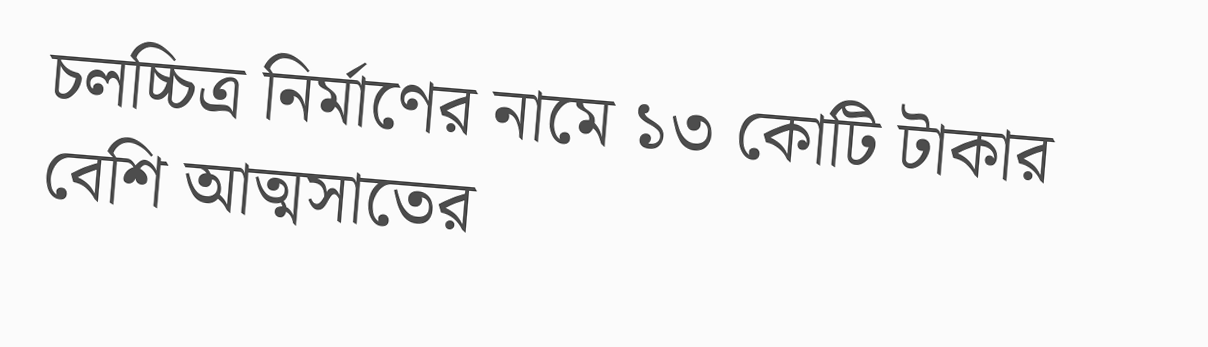চলচ্চিত্র নির্মাণের নামে ১৩ কোটি টাকার বেশি আত্মসাতের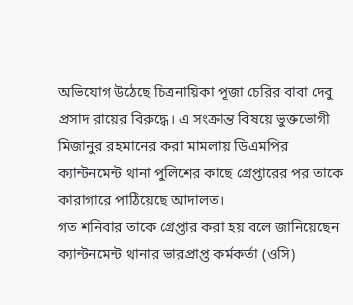অভিযোগ উঠেছে চিত্রনায়িকা পূজা চেরির বাবা দেবু প্রসাদ রায়ের বিরুদ্ধে। এ সংক্রান্ত বিষয়ে ভুক্তভোগী মিজানুর রহমানের করা মামলায় ডিএমপির ক্যান্টনমেন্ট থানা পুলিশের কাছে গ্রেপ্তারের পর তাকে কারাগারে পাঠিয়েছে আদালত।
গত শনিবার তাকে গ্রেপ্তার করা হয় বলে জানিয়েছেন ক্যান্টনমেন্ট থানার ভারপ্রাপ্ত কর্মকর্তা (ওসি)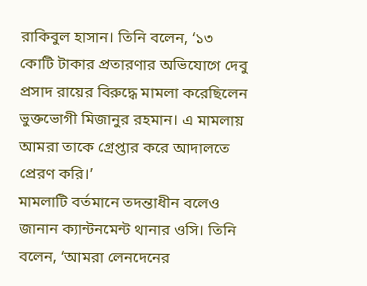রাকিবুল হাসান। তিনি বলেন, ‘১৩ কোটি টাকার প্রতারণার অভিযোগে দেবু প্রসাদ রায়ের বিরুদ্ধে মামলা করেছিলেন ভুক্তভোগী মিজানুর রহমান। এ মামলায় আমরা তাকে গ্রেপ্তার করে আদালতে প্রেরণ করি।’
মামলাটি বর্তমানে তদন্তাধীন বলেও জানান ক্যান্টনমেন্ট থানার ওসি। তিনি বলেন, ‘আমরা লেনদেনের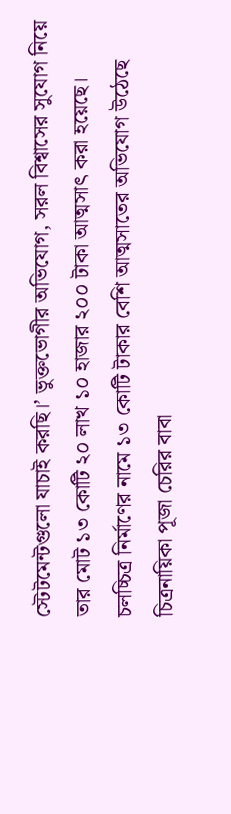স্টেটমেন্টগুলো যাচাই করছি।’ ভুক্তভোগীর অভিযোগ, সরল বিশ্বাসের সুযোগ নিয়ে তার মোট ১৩ কোটি ২০ লাখ ১০ হাজার ২০০ টাকা আত্মসাৎ করা হয়েছে।
চলচ্চিত্র নির্মাণের নামে ১৩ কোটি টাকার বেশি আত্মসাতের অভিযোগ উঠেছে চিত্রনায়িকা পূজা চেরির বাবা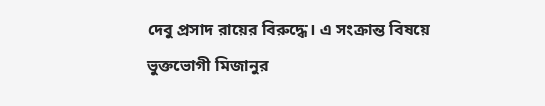দেবু প্রসাদ রায়ের বিরুদ্ধে। এ সংক্রান্ত বিষয়ে ভুক্তভোগী মিজানুর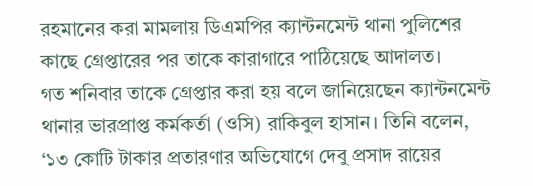রহমানের করা মামলায় ডিএমপির ক্যান্টনমেন্ট থানা পুলিশের কাছে গ্রেপ্তারের পর তাকে কারাগারে পাঠিয়েছে আদালত।
গত শনিবার তাকে গ্রেপ্তার করা হয় বলে জানিয়েছেন ক্যান্টনমেন্ট থানার ভারপ্রাপ্ত কর্মকর্তা (ওসি) রাকিবুল হাসান। তিনি বলেন, ‘১৩ কোটি টাকার প্রতারণার অভিযোগে দেবু প্রসাদ রায়ের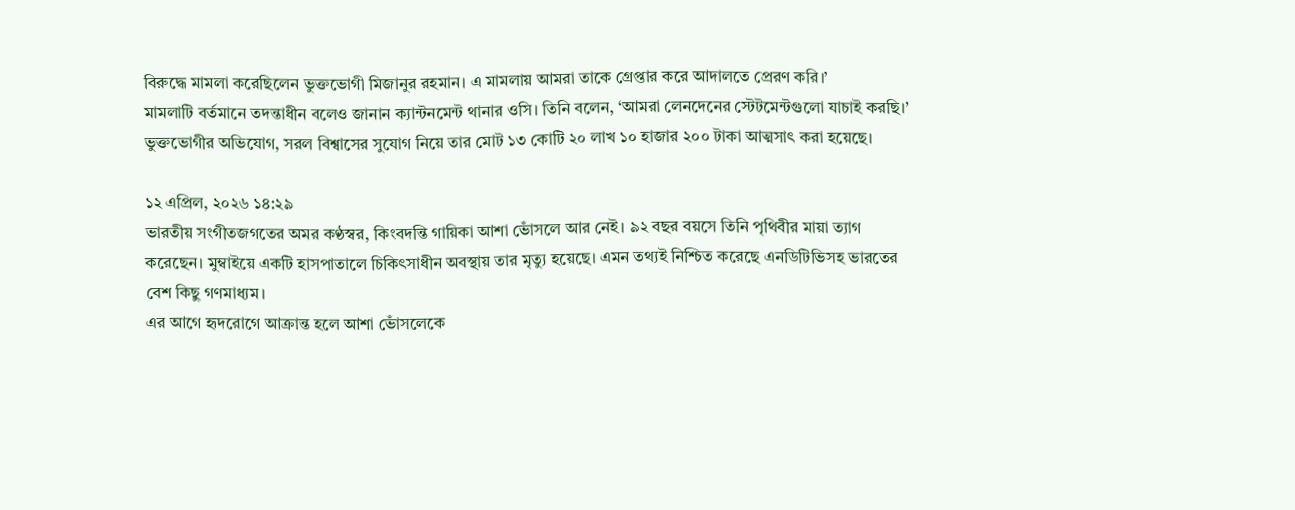বিরুদ্ধে মামলা করেছিলেন ভুক্তভোগী মিজানুর রহমান। এ মামলায় আমরা তাকে গ্রেপ্তার করে আদালতে প্রেরণ করি।’
মামলাটি বর্তমানে তদন্তাধীন বলেও জানান ক্যান্টনমেন্ট থানার ওসি। তিনি বলেন, ‘আমরা লেনদেনের স্টেটমেন্টগুলো যাচাই করছি।’ ভুক্তভোগীর অভিযোগ, সরল বিশ্বাসের সুযোগ নিয়ে তার মোট ১৩ কোটি ২০ লাখ ১০ হাজার ২০০ টাকা আত্মসাৎ করা হয়েছে।

১২ এপ্রিল, ২০২৬ ১৪:২৯
ভারতীয় সংগীতজগতের অমর কণ্ঠস্বর, কিংবদন্তি গায়িকা আশা ভোঁসলে আর নেই। ৯২ বছর বয়সে তিনি পৃথিবীর মায়া ত্যাগ করেছেন। মুম্বাইয়ে একটি হাসপাতালে চিকিৎসাধীন অবস্থায় তার মৃত্যু হয়েছে। এমন তথ্যই নিশ্চিত করেছে এনডিটিভিসহ ভারতের বেশ কিছু গণমাধ্যম।
এর আগে হৃদরোগে আক্রান্ত হলে আশা ভোঁসলেকে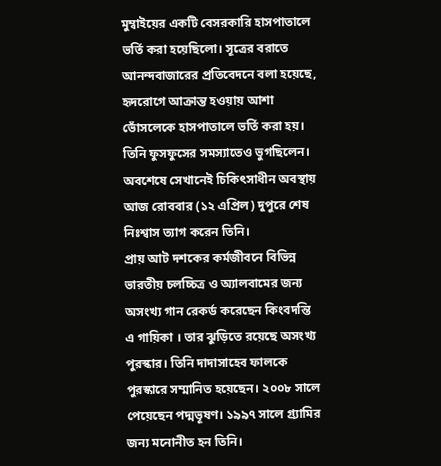মুম্বাইয়ের একটি বেসরকারি হাসপাতালে ভর্তি করা হয়েছিলো। সূত্রের বরাতে আনন্দবাজারের প্রতিবেদনে বলা হয়েছে, হৃদরোগে আক্রান্ত হওয়ায় আশা ভোঁসলেকে হাসপাতালে ভর্তি করা হয়। তিনি ফুসফুসের সমস্যাতেও ভুগছিলেন।
অবশেষে সেখানেই চিকিৎসাধীন অবস্থায় আজ রোববার (১২ এপ্রিল) দুপুরে শেষ নিঃশ্বাস ত্যাগ করেন তিনি।
প্রায় আট দশকের কর্মজীবনে বিভিন্ন ভারতীয় চলচ্চিত্র ও অ্যালবামের জন্য অসংখ্য গান রেকর্ড করেছেন কিংবদন্তি এ গায়িকা । তার ঝুড়িতে রয়েছে অসংখ্য পুরস্কার। তিনি দাদাসাহেব ফালকে পুরস্কারে সম্মানিত হয়েছেন। ২০০৮ সালে পেয়েছেন পদ্মভূষণ। ১৯৯৭ সালে গ্র্যামির জন্য মনোনীত হন তিনি।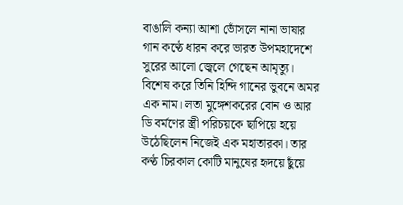বাঙালি কন্যা আশা ভোঁসলে নানা ভাষার গান কণ্ঠে ধারন করে ভারত উপমহাদেশে সুরের আলো জ্বেলে গেছেন আমৃত্যু। বিশেষ করে তিনি হিন্দি গানের ভুবনে অমর এক নাম। লতা মুঙ্গেশকরের বোন ও আর ডি বর্মণের স্ত্রী পরিচয়কে ছাপিয়ে হয়ে উঠেছিলেন নিজেই এক মহাতারকা। তার কণ্ঠ চিরকাল কোটি মানুষের হৃদয়ে ছুঁয়ে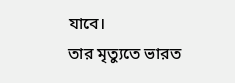যাবে।
তার মৃত্যুতে ভারত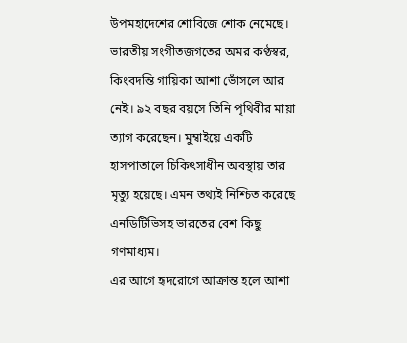উপমহাদেশের শোবিজে শোক নেমেছে।
ভারতীয় সংগীতজগতের অমর কণ্ঠস্বর, কিংবদন্তি গায়িকা আশা ভোঁসলে আর নেই। ৯২ বছর বয়সে তিনি পৃথিবীর মায়া ত্যাগ করেছেন। মুম্বাইয়ে একটি হাসপাতালে চিকিৎসাধীন অবস্থায় তার মৃত্যু হয়েছে। এমন তথ্যই নিশ্চিত করেছে এনডিটিভিসহ ভারতের বেশ কিছু গণমাধ্যম।
এর আগে হৃদরোগে আক্রান্ত হলে আশা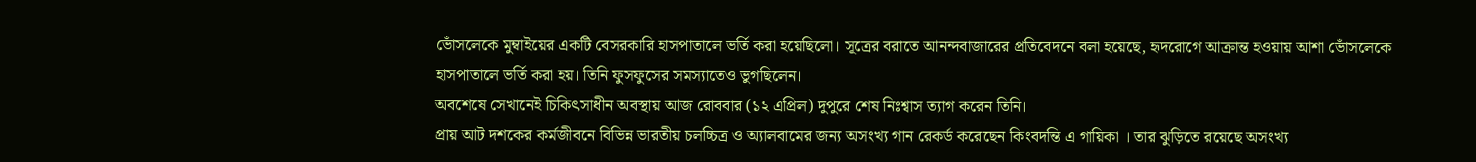ভোঁসলেকে মুম্বাইয়ের একটি বেসরকারি হাসপাতালে ভর্তি করা হয়েছিলো। সূত্রের বরাতে আনন্দবাজারের প্রতিবেদনে বলা হয়েছে, হৃদরোগে আক্রান্ত হওয়ায় আশা ভোঁসলেকে হাসপাতালে ভর্তি করা হয়। তিনি ফুসফুসের সমস্যাতেও ভুগছিলেন।
অবশেষে সেখানেই চিকিৎসাধীন অবস্থায় আজ রোববার (১২ এপ্রিল) দুপুরে শেষ নিঃশ্বাস ত্যাগ করেন তিনি।
প্রায় আট দশকের কর্মজীবনে বিভিন্ন ভারতীয় চলচ্চিত্র ও অ্যালবামের জন্য অসংখ্য গান রেকর্ড করেছেন কিংবদন্তি এ গায়িকা । তার ঝুড়িতে রয়েছে অসংখ্য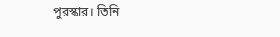পুরস্কার। তিনি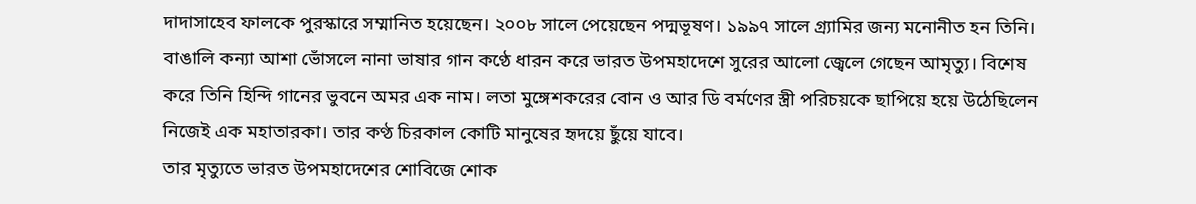দাদাসাহেব ফালকে পুরস্কারে সম্মানিত হয়েছেন। ২০০৮ সালে পেয়েছেন পদ্মভূষণ। ১৯৯৭ সালে গ্র্যামির জন্য মনোনীত হন তিনি।
বাঙালি কন্যা আশা ভোঁসলে নানা ভাষার গান কণ্ঠে ধারন করে ভারত উপমহাদেশে সুরের আলো জ্বেলে গেছেন আমৃত্যু। বিশেষ করে তিনি হিন্দি গানের ভুবনে অমর এক নাম। লতা মুঙ্গেশকরের বোন ও আর ডি বর্মণের স্ত্রী পরিচয়কে ছাপিয়ে হয়ে উঠেছিলেন নিজেই এক মহাতারকা। তার কণ্ঠ চিরকাল কোটি মানুষের হৃদয়ে ছুঁয়ে যাবে।
তার মৃত্যুতে ভারত উপমহাদেশের শোবিজে শোক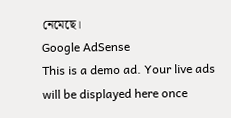নেমেছে।
Google AdSense
This is a demo ad. Your live ads will be displayed here once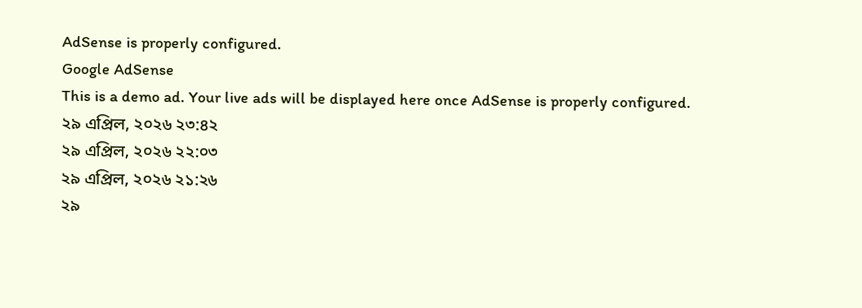AdSense is properly configured.
Google AdSense
This is a demo ad. Your live ads will be displayed here once AdSense is properly configured.
২৯ এপ্রিল, ২০২৬ ২৩:৪২
২৯ এপ্রিল, ২০২৬ ২২:০৩
২৯ এপ্রিল, ২০২৬ ২১:২৬
২৯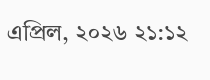এপ্রিল, ২০২৬ ২১:১২